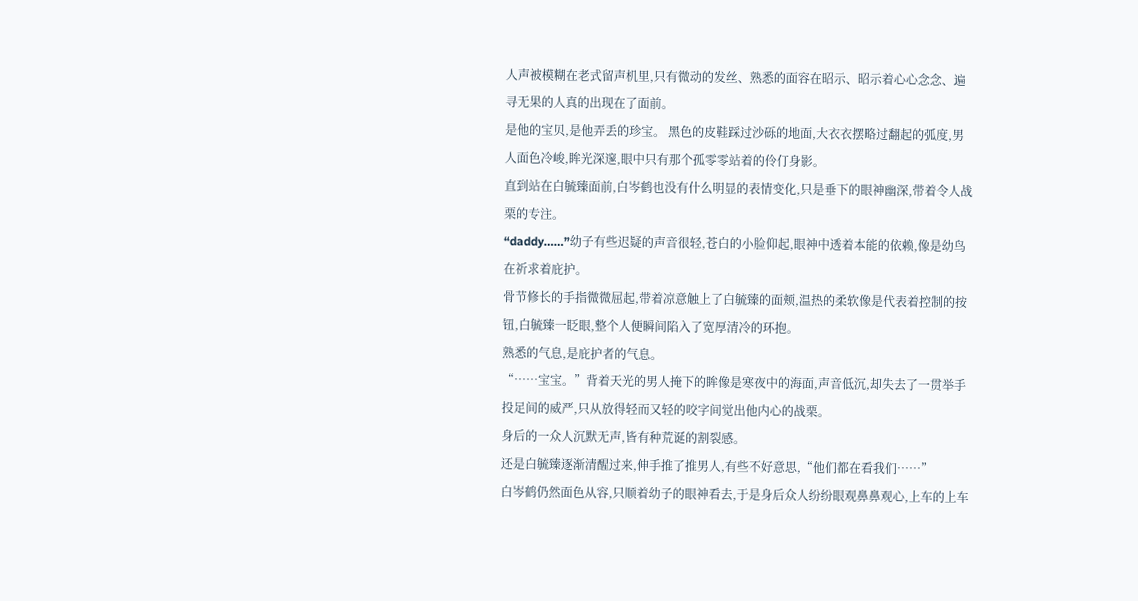人声被模糊在老式留声机里,只有微动的发丝、熟悉的面容在昭示、昭示着心心念念、遍寻无果的人真的出现在了面前。
是他的宝贝,是他弄丢的珍宝。 黑色的皮鞋踩过沙砾的地面,大衣衣摆略过翻起的弧度,男人面色冷峻,眸光深邃,眼中只有那个孤零零站着的伶仃身影。
直到站在白毓臻面前,白岑鹤也没有什么明显的表情变化,只是垂下的眼神幽深,带着令人战栗的专注。
“daddy……”幼子有些迟疑的声音很轻,苍白的小脸仰起,眼神中透着本能的依赖,像是幼鸟在祈求着庇护。
骨节修长的手指微微屈起,带着凉意触上了白毓臻的面颊,温热的柔软像是代表着控制的按钮,白毓臻一眨眼,整个人便瞬间陷入了宽厚清冷的环抱。
熟悉的气息,是庇护者的气息。
“……宝宝。”背着天光的男人掩下的眸像是寒夜中的海面,声音低沉,却失去了一贯举手投足间的威严,只从放得轻而又轻的咬字间觉出他内心的战栗。
身后的一众人沉默无声,皆有种荒诞的割裂感。
还是白毓臻逐渐清醒过来,伸手推了推男人,有些不好意思,“他们都在看我们……”
白岑鹤仍然面色从容,只顺着幼子的眼神看去,于是身后众人纷纷眼观鼻鼻观心,上车的上车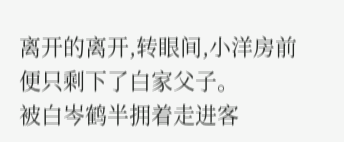离开的离开,转眼间,小洋房前便只剩下了白家父子。
被白岑鹤半拥着走进客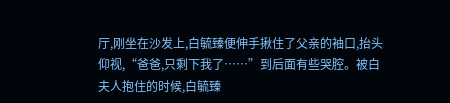厅,刚坐在沙发上,白毓臻便伸手揪住了父亲的袖口,抬头仰视,“爸爸,只剩下我了……”到后面有些哭腔。被白夫人抱住的时候,白毓臻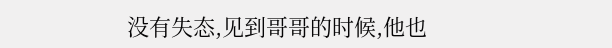没有失态,见到哥哥的时候,他也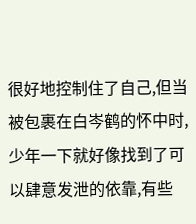很好地控制住了自己,但当被包裹在白岑鹤的怀中时,少年一下就好像找到了可以肆意发泄的依靠,有些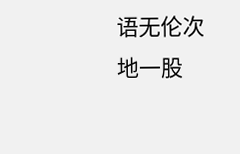语无伦次地一股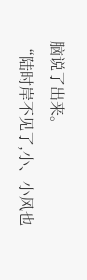脑说了出来。
“陆时岸不见了,小、小风也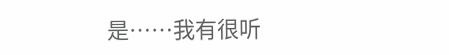是……我有很听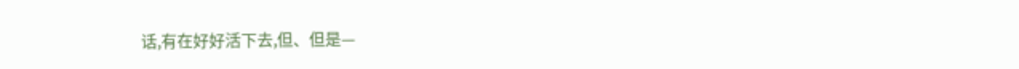话,有在好好活下去,但、但是—